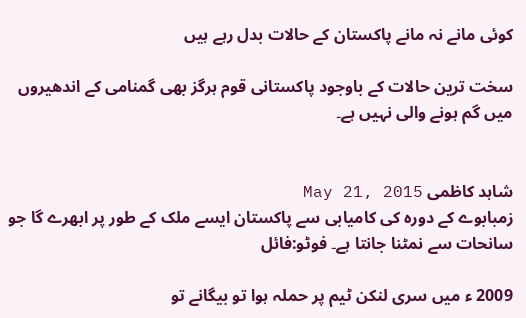کوئی مانے نہ مانے پاکستان کے حالات بدل رہے ہیں

سخت ترین حالات کے باوجود پاکستانی قوم ہرگز بھی گمنامی کے اندھیروں میں گم ہونے والی نہیں ہے۔


شاہد کاظمی May 21, 2015
زمبابوے کے دورہ کی کامیابی سے پاکستان ایسے ملک کے طور پر ابھرے گا جو سانحات سے نمٹنا جانتا ہے۔ فوٹو:فائل

2009 ء میں سری لنکن ٹیم پر حملہ ہوا تو بیگانے تو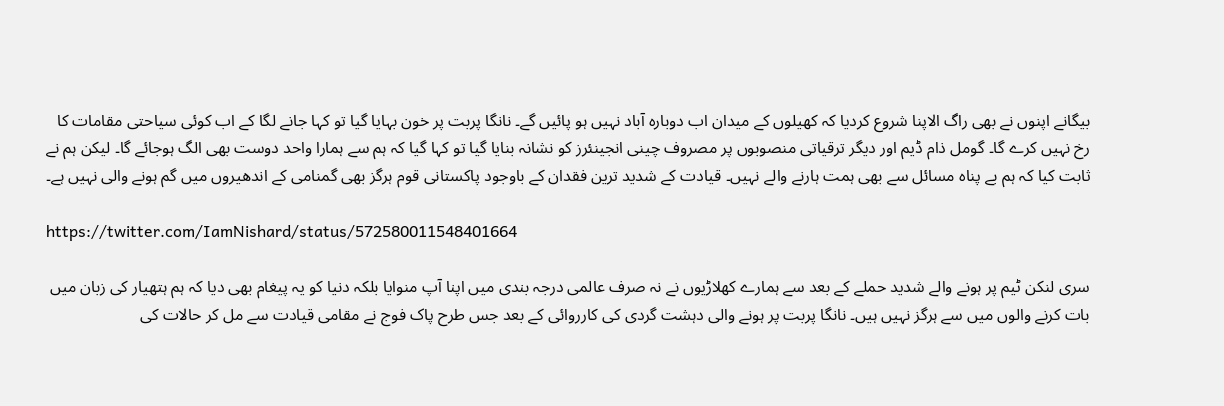بیگانے اپنوں نے بھی راگ الاپنا شروع کردیا کہ کھیلوں کے میدان اب دوبارہ آباد نہیں ہو پائیں گے۔ نانگا پربت پر خون بہایا گیا تو کہا جانے لگا کے اب کوئی سیاحتی مقامات کا رخ نہیں کرے گا۔ گومل ذام ڈیم اور دیگر ترقیاتی منصوبوں پر مصروف چینی انجینئرز کو نشانہ بنایا گیا تو کہا گیا کہ ہم سے ہمارا واحد دوست بھی الگ ہوجائے گا۔ لیکن ہم نے ثابت کیا کہ ہم بے پناہ مسائل سے بھی ہمت ہارنے والے نہیں۔ قیادت کے شدید ترین فقدان کے باوجود پاکستانی قوم ہرگز بھی گمنامی کے اندھیروں میں گم ہونے والی نہیں ہے۔

https://twitter.com/IamNishard/status/572580011548401664

سری لنکن ٹیم پر ہونے والے شدید حملے کے بعد سے ہمارے کھلاڑیوں نے نہ صرف عالمی درجہ بندی میں اپنا آپ منوایا بلکہ دنیا کو یہ پیغام بھی دیا کہ ہم ہتھیار کی زبان میں بات کرنے والوں میں سے ہرگز نہیں ہیں۔ نانگا پربت پر ہونے والی دہشت گردی کی کارروائی کے بعد جس طرح پاک فوج نے مقامی قیادت سے مل کر حالات کی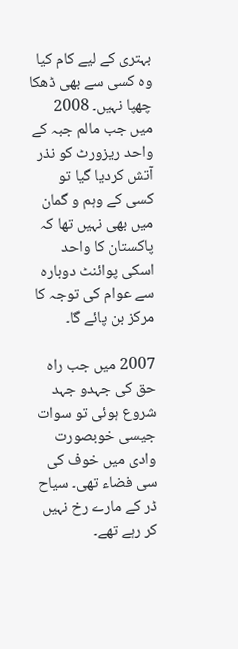بہتری کے لیے کام کیا وہ کسی سے بھی ڈھکا چھپا نہیں۔ 2008 میں جب مالم جبہ کے واحد ریزورٹ کو نذر آتش کردیا گیا تو کسی کے وہم و گمان میں بھی نہیں تھا کہ پاکستان کا واحد اسکی پوائنٹ دوبارہ سے عوام کی توجہ کا مرکز بن پائے گا۔

2007 میں جب راہ حق کی جہدو جہد شروع ہوئی تو سوات جیسی خوبصورت وادی میں خوف کی سی فضاء تھی۔ سیاح ڈر کے مارے رخ نہیں کر رہے تھے۔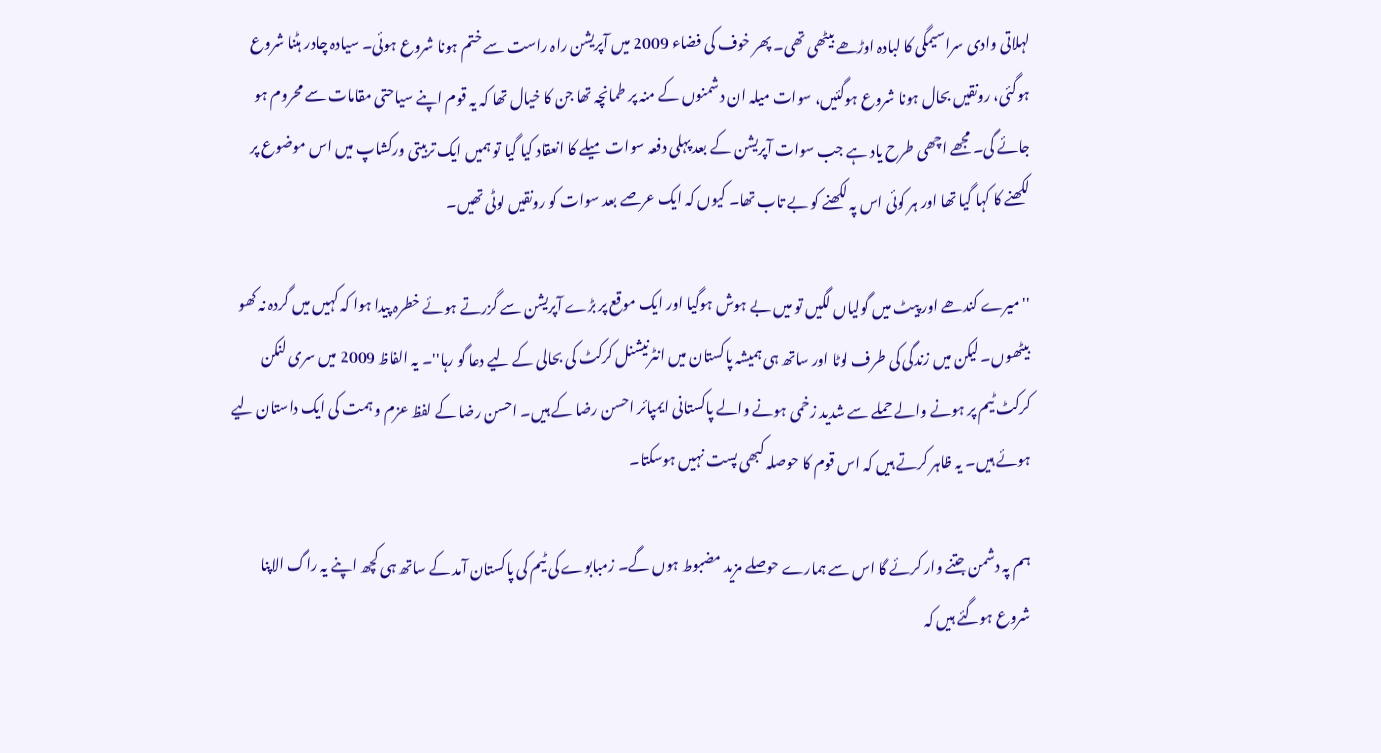لہلاتی وادی سراسیمگی کا لبادہ اوڑھے بیٹھی تھی۔ پھر خوف کی فضاء 2009 میں آپریشن راہ راست سے ختم ہونا شروع ہوئی۔ سیادہ چادر ہٹنا شروع ہوگئی، رونقیں بحال ہونا شروع ہوگئیں، سوات میلہ ان دشمنوں کے منہ پر طمانچہ تھا جن کا خیال تھا کہ یہ قوم اپنے سیاحتی مقامات سے محروم ہو جائے گی۔ مجھے اچھی طرح یاد ہے جب سوات آپریشن کے بعد پہلی دفعہ سوات میلے کا انعقاد کیا گیا تو ہمیں ایک تربیتی ورکشاپ میں اس موضوع پر لکھنے کا کہا گیا تھا اور ہر کوئی اس پہ لکھنے کو بے تاب تھا۔ کیوں کہ ایک عرصے بعد سوات کو رونقیں لوٹی تھیں۔

''میرے کندھے اور پیٹ میں گولیاں لگیں تو میں بے ہوش ہوگیا اور ایک موقع پر بڑے آپریشن سے گزرتے ہوئے خطرہ پیدا ہوا کہ کہیں میں گردہ نہ کھو بیٹھوں۔ لیکن میں زندگی کی طرف لوٹا اور ساتھ ہی ہمیشہ پاکستان میں انٹرنیشنل کرکٹ کی بحالی کے لیے دعا گو رہا''۔ یہ الفاظ 2009 میں سری لنکن کرکٹ ٹیم پر ہونے والے حملے سے شدید زخمی ہونے والے پاکستانی ایمپائر احسن رضا کے ہیں۔ احسن رضا کے لفظ عزم و ہمت کی ایک داستان لیے ہوئے ہیں۔ یہ ظاہر کرتے ہیں کہ اس قوم کا حوصلہ کبھی پست نہیں ہوسکتا۔

ہم پہ دشمن جتنے وار کرئے گا اس سے ہمارے حوصلے مزید مضبوط ہوں گے۔ زمبابوے کی ٹیم کی پاکستان آمد کے ساتھ ہی کچھ اپنے یہ راگ الاپنا شروع ہوگئے ہیں کہ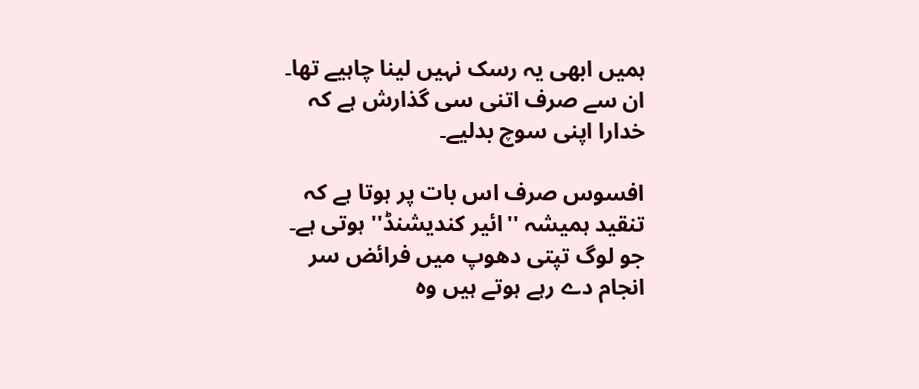ہمیں ابھی یہ رسک نہیں لینا چاہیے تھا۔ ان سے صرف اتنی سی گذارش ہے کہ خدارا اپنی سوچ بدلیے۔

افسوس صرف اس بات پر ہوتا ہے کہ تنقید ہمیشہ ''ائیر کندیشنڈ'' ہوتی ہے۔ جو لوگ تپتی دھوپ میں فرائض سر انجام دے رہے ہوتے ہیں وہ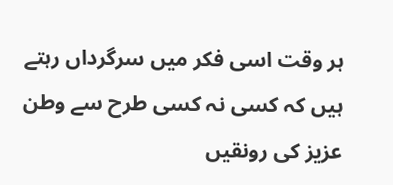ہر وقت اسی فکر میں سرگرداں رہتے ہیں کہ کسی نہ کسی طرح سے وطن عزیز کی رونقیں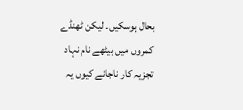بحال ہوسکیں۔ لیکن ٹھنڈے کمروں میں بیٹھے نام نہاد تجزیہ کار ناجانے کیوں یہ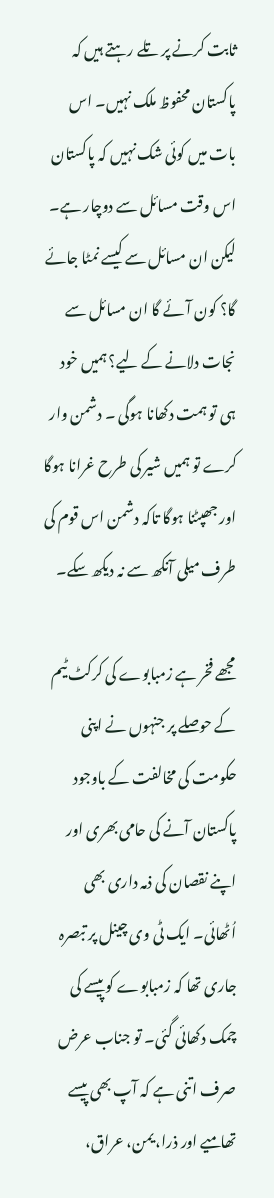ثابت کرنے پر تلے رہتے ہیں کہ پاکستان محفوظ ملک نہیں۔ اس بات میں کوئی شک نہیں کہ پاکستان اس وقت مسائل سے دوچار ہے۔ لیکن ان مسائل سے کیسے نمٹا جائے گا؟ کون آئے گا ان مسائل سے نجات دلانے کے لیے؟ ہمیں خود ہی تو ہمت دکھانا ہوگی ۔ دشمن وار کرے تو ہمیں شیر کی طرح غرانا ہوگا اور جھپٹنا ہوگا تاکہ دشمن اس قوم کی طرف میلی آنکھ سے نہ دیکھ سکے۔

مجھے فخر ہے زمبابوے کی کرکٹ ٹیم کے حوصلے پر جنہوں نے اپنی حکومت کی مخالفت کے باوجود پاکستان آنے کی حامی بھری اور اپنے نقصان کی ذمہ داری بھی اُٹھائی۔ ایک ٹی وی چینل پر تبصرہ جاری تھا کہ زمبابوے کو پیسے کی چمک دکھائی گئی۔ تو جناب عرض صرف اتنی ہے کہ آپ بھی پیسے تھامیے اور ذرا، یمن، عراق،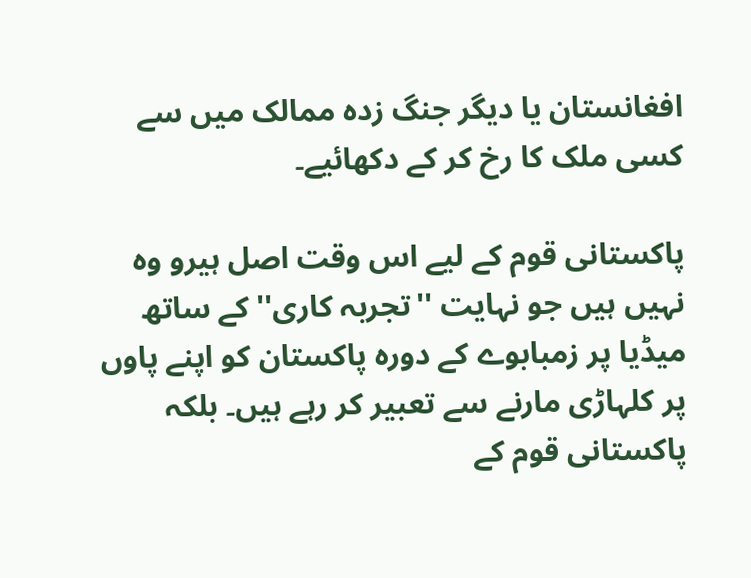افغانستان یا دیگر جنگ زدہ ممالک میں سے کسی ملک کا رخ کر کے دکھائیے۔

پاکستانی قوم کے لیے اس وقت اصل ہیرو وہ نہیں ہیں جو نہایت ''تجربہ کاری'' کے ساتھ میڈیا پر زمبابوے کے دورہ پاکستان کو اپنے پاوں پر کلہاڑی مارنے سے تعبیر کر رہے ہیں۔ بلکہ پاکستانی قوم کے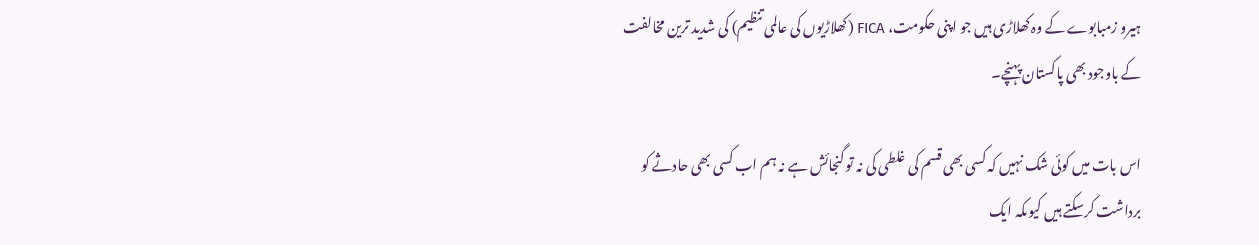ہیرو زمبابوے کے وہ کھلاڑی ہیں جو اپنی حکومت، FICA (کھلاڑیوں کی عالمی تنظیم) کی شدید ترین مخالفت کے باوجود بھی پاکستان پہنچے۔

اس بات میں کوئی شک نہیں کہ کسی بھی قسم کی غلطی کی نہ تو گنجائش ہے نہ ہم اب کسی بھی حادثے کو برداشت کرسکتے ہیں کیوںکہ ایک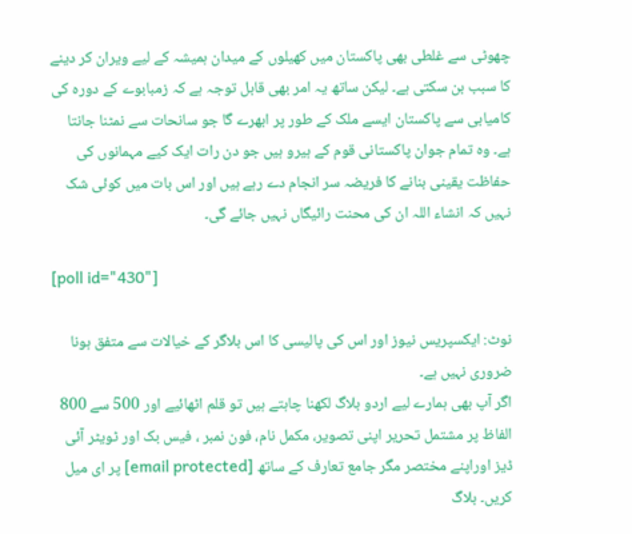چھوٹی سے غلطی بھی پاکستان میں کھیلوں کے میدان ہمیشہ کے لیے ویران کر دینے کا سبب بن سکتی ہے۔ لیکن ساتھ یہ امر بھی قابل توجہ ہے کہ زمبابوے کے دورہ کی کامیابی سے پاکستان ایسے ملک کے طور پر ابھرے گا جو سانحات سے نمٹنا جانتا ہے۔ وہ تمام جوان پاکستانی قوم کے ہیرو ہیں جو دن رات ایک کیے مہمانوں کی حفاظت یقینی بنانے کا فریضہ سر انجام دے رہے ہیں اور اس بات میں کوئی شک نہیں کہ انشاء اللہ ان کی محنت رائیگاں نہیں جائے گی۔

[poll id="430"]

نوٹ: ایکسپریس نیوز اور اس کی پالیسی کا اس بلاگر کے خیالات سے متفق ہونا ضروری نہیں ہے۔
اگر آپ بھی ہمارے لیے اردو بلاگ لکھنا چاہتے ہیں تو قلم اٹھائیے اور 500 سے 800 الفاظ پر مشتمل تحریر اپنی تصویر، مکمل نام، فون نمبر ، فیس بک اور ٹویٹر آئی ڈیز اوراپنے مختصر مگر جامع تعارف کے ساتھ [email protected] پر ای میل کریں۔ بلاگ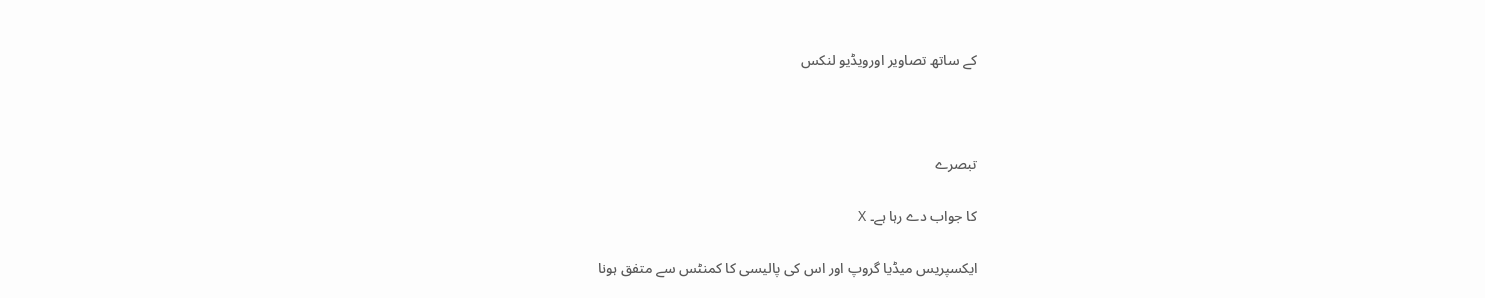کے ساتھ تصاویر اورویڈیو لنکس



تبصرے

کا جواب دے رہا ہے۔ X

ایکسپریس میڈیا گروپ اور اس کی پالیسی کا کمنٹس سے متفق ہونا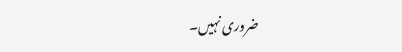ضروری نہیں۔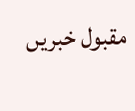مقبول خبریں